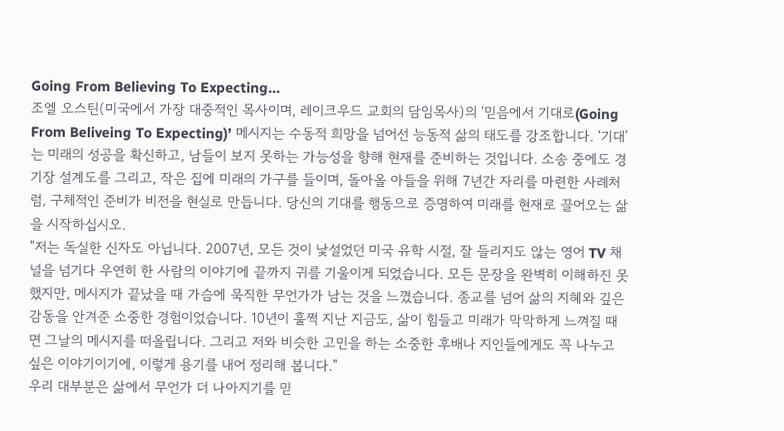Going From Believing To Expecting...
조엘 오스틴(미국에서 가장 대중적인 목사이며, 레이크우드 교회의 담임목사)의 ‘믿음에서 기대로(Going From Beliveing To Expecting)’ 메시지는 수동적 희망을 넘어선 능동적 삶의 태도를 강조합니다. ‘기대’는 미래의 성공을 확신하고, 남들이 보지 못하는 가능성을 향해 현재를 준비하는 것입니다. 소송 중에도 경기장 설계도를 그리고, 작은 집에 미래의 가구를 들이며, 돌아올 아들을 위해 7년간 자리를 마련한 사례처럼, 구체적인 준비가 비전을 현실로 만듭니다. 당신의 기대를 행동으로 증명하여 미래를 현재로 끌어오는 삶을 시작하십시오.
"저는 독실한 신자도 아닙니다. 2007년, 모든 것이 낯설었던 미국 유학 시절, 잘 들리지도 않는 영어 TV 채널을 넘기다 우연히 한 사람의 이야기에 끝까지 귀를 기울이게 되었습니다. 모든 문장을 완벽히 이해하진 못했지만, 메시지가 끝났을 때 가슴에 묵직한 무언가가 남는 것을 느꼈습니다. 종교를 넘어 삶의 지혜와 깊은 감동을 안겨준 소중한 경험이었습니다. 10년이 훌쩍 지난 지금도, 삶이 힘들고 미래가 막막하게 느껴질 때면 그날의 메시지를 떠올립니다. 그리고 저와 비슷한 고민을 하는 소중한 후배나 지인들에게도 꼭 나누고 싶은 이야기이기에, 이렇게 용기를 내어 정리해 봅니다."
우리 대부분은 삶에서 무언가 더 나아지기를 믿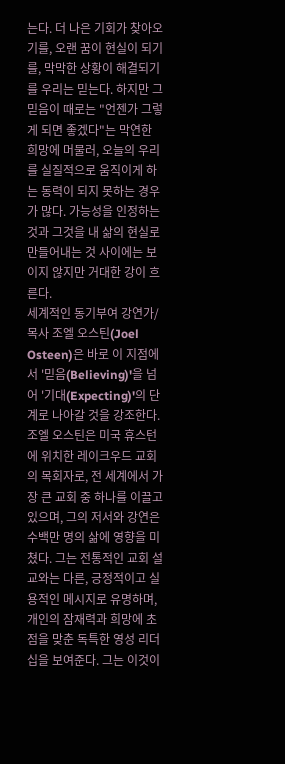는다. 더 나은 기회가 찾아오기를, 오랜 꿈이 현실이 되기를, 막막한 상황이 해결되기를 우리는 믿는다. 하지만 그 믿음이 때로는 "언젠가 그렇게 되면 좋겠다"는 막연한 희망에 머물러, 오늘의 우리를 실질적으로 움직이게 하는 동력이 되지 못하는 경우가 많다. 가능성을 인정하는 것과 그것을 내 삶의 현실로 만들어내는 것 사이에는 보이지 않지만 거대한 강이 흐른다.
세계적인 동기부여 강연가/목사 조엘 오스틴(Joel Osteen)은 바로 이 지점에서 '믿음(Believing)'을 넘어 '기대(Expecting)'의 단계로 나아갈 것을 강조한다. 조엘 오스틴은 미국 휴스턴에 위치한 레이크우드 교회의 목회자로, 전 세계에서 가장 큰 교회 중 하나를 이끌고 있으며, 그의 저서와 강연은 수백만 명의 삶에 영향을 미쳤다. 그는 전통적인 교회 설교와는 다른, 긍정적이고 실용적인 메시지로 유명하며, 개인의 잠재력과 희망에 초점을 맞춘 독특한 영성 리더십을 보여준다. 그는 이것이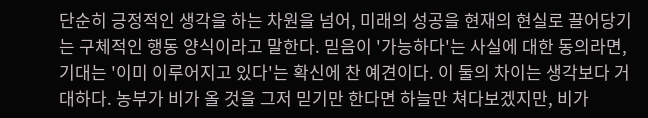단순히 긍정적인 생각을 하는 차원을 넘어, 미래의 성공을 현재의 현실로 끌어당기는 구체적인 행동 양식이라고 말한다. 믿음이 '가능하다'는 사실에 대한 동의라면, 기대는 '이미 이루어지고 있다'는 확신에 찬 예견이다. 이 둘의 차이는 생각보다 거대하다. 농부가 비가 올 것을 그저 믿기만 한다면 하늘만 쳐다보겠지만, 비가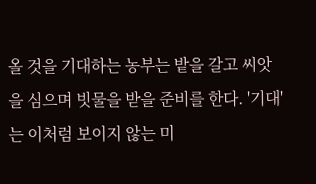올 것을 기대하는 농부는 밭을 갈고 씨앗을 심으며 빗물을 받을 준비를 한다. '기대'는 이처럼 보이지 않는 미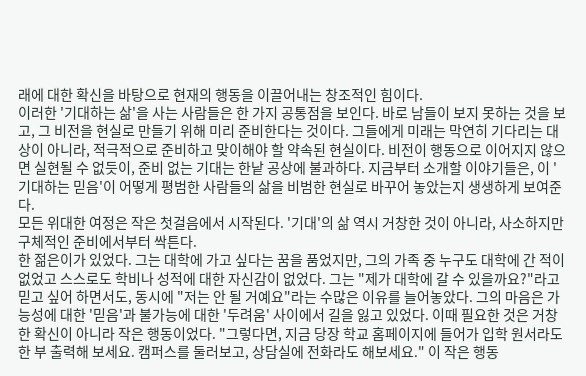래에 대한 확신을 바탕으로 현재의 행동을 이끌어내는 창조적인 힘이다.
이러한 '기대하는 삶'을 사는 사람들은 한 가지 공통점을 보인다. 바로 남들이 보지 못하는 것을 보고, 그 비전을 현실로 만들기 위해 미리 준비한다는 것이다. 그들에게 미래는 막연히 기다리는 대상이 아니라, 적극적으로 준비하고 맞이해야 할 약속된 현실이다. 비전이 행동으로 이어지지 않으면 실현될 수 없듯이, 준비 없는 기대는 한낱 공상에 불과하다. 지금부터 소개할 이야기들은, 이 '기대하는 믿음'이 어떻게 평범한 사람들의 삶을 비범한 현실로 바꾸어 놓았는지 생생하게 보여준다.
모든 위대한 여정은 작은 첫걸음에서 시작된다. '기대'의 삶 역시 거창한 것이 아니라, 사소하지만 구체적인 준비에서부터 싹튼다.
한 젊은이가 있었다. 그는 대학에 가고 싶다는 꿈을 품었지만, 그의 가족 중 누구도 대학에 간 적이 없었고 스스로도 학비나 성적에 대한 자신감이 없었다. 그는 "제가 대학에 갈 수 있을까요?"라고 믿고 싶어 하면서도, 동시에 "저는 안 될 거예요"라는 수많은 이유를 늘어놓았다. 그의 마음은 가능성에 대한 '믿음'과 불가능에 대한 '두려움' 사이에서 길을 잃고 있었다. 이때 필요한 것은 거창한 확신이 아니라 작은 행동이었다. "그렇다면, 지금 당장 학교 홈페이지에 들어가 입학 원서라도 한 부 출력해 보세요. 캠퍼스를 둘러보고, 상담실에 전화라도 해보세요." 이 작은 행동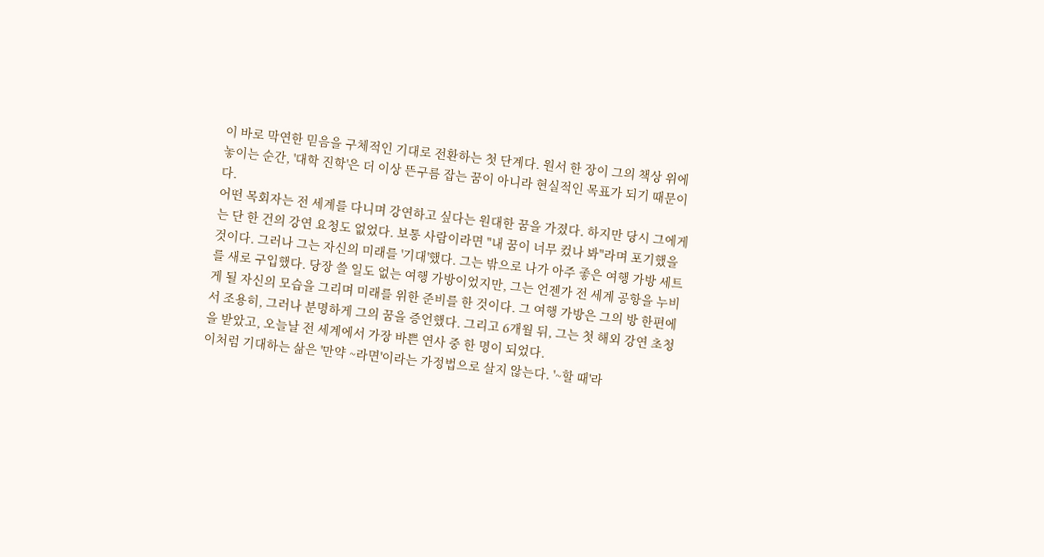이 바로 막연한 믿음을 구체적인 기대로 전환하는 첫 단계다. 원서 한 장이 그의 책상 위에 놓이는 순간, '대학 진학'은 더 이상 뜬구름 잡는 꿈이 아니라 현실적인 목표가 되기 때문이다.
어떤 목회자는 전 세계를 다니며 강연하고 싶다는 원대한 꿈을 가졌다. 하지만 당시 그에게는 단 한 건의 강연 요청도 없었다. 보통 사람이라면 "내 꿈이 너무 컸나 봐"라며 포기했을 것이다. 그러나 그는 자신의 미래를 '기대'했다. 그는 밖으로 나가 아주 좋은 여행 가방 세트를 새로 구입했다. 당장 쓸 일도 없는 여행 가방이었지만, 그는 언젠가 전 세계 공항을 누비게 될 자신의 모습을 그리며 미래를 위한 준비를 한 것이다. 그 여행 가방은 그의 방 한편에서 조용히, 그러나 분명하게 그의 꿈을 증언했다. 그리고 6개월 뒤, 그는 첫 해외 강연 초청을 받았고, 오늘날 전 세계에서 가장 바쁜 연사 중 한 명이 되었다.
이처럼 기대하는 삶은 '만약 ~라면'이라는 가정법으로 살지 않는다. '~할 때'라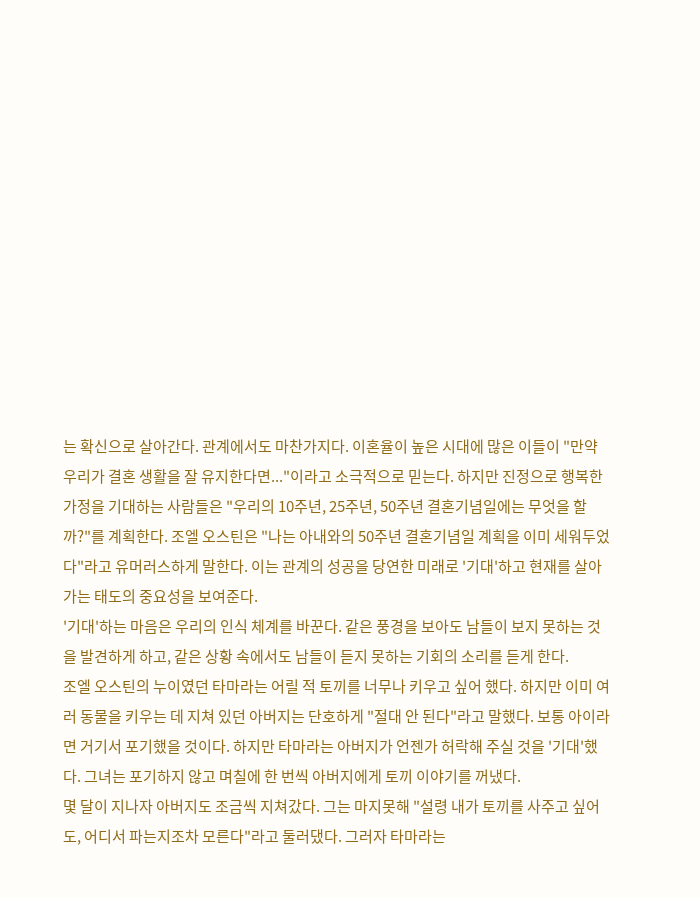는 확신으로 살아간다. 관계에서도 마찬가지다. 이혼율이 높은 시대에 많은 이들이 "만약 우리가 결혼 생활을 잘 유지한다면..."이라고 소극적으로 믿는다. 하지만 진정으로 행복한 가정을 기대하는 사람들은 "우리의 10주년, 25주년, 50주년 결혼기념일에는 무엇을 할까?"를 계획한다. 조엘 오스틴은 "나는 아내와의 50주년 결혼기념일 계획을 이미 세워두었다"라고 유머러스하게 말한다. 이는 관계의 성공을 당연한 미래로 '기대'하고 현재를 살아가는 태도의 중요성을 보여준다.
'기대'하는 마음은 우리의 인식 체계를 바꾼다. 같은 풍경을 보아도 남들이 보지 못하는 것을 발견하게 하고, 같은 상황 속에서도 남들이 듣지 못하는 기회의 소리를 듣게 한다.
조엘 오스틴의 누이였던 타마라는 어릴 적 토끼를 너무나 키우고 싶어 했다. 하지만 이미 여러 동물을 키우는 데 지쳐 있던 아버지는 단호하게 "절대 안 된다"라고 말했다. 보통 아이라면 거기서 포기했을 것이다. 하지만 타마라는 아버지가 언젠가 허락해 주실 것을 '기대'했다. 그녀는 포기하지 않고 며칠에 한 번씩 아버지에게 토끼 이야기를 꺼냈다.
몇 달이 지나자 아버지도 조금씩 지쳐갔다. 그는 마지못해 "설령 내가 토끼를 사주고 싶어도, 어디서 파는지조차 모른다"라고 둘러댔다. 그러자 타마라는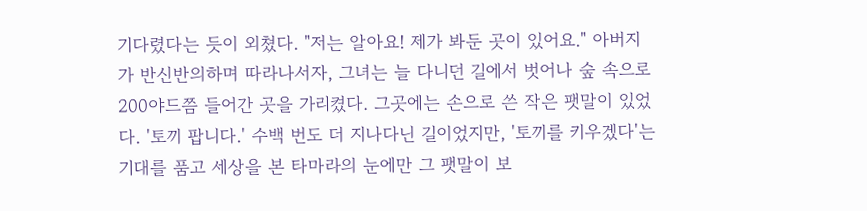기다렸다는 듯이 외쳤다. "저는 알아요! 제가 봐둔 곳이 있어요." 아버지가 반신반의하며 따라나서자, 그녀는 늘 다니던 길에서 벗어나 숲 속으로 200야드쯤 들어간 곳을 가리켰다. 그곳에는 손으로 쓴 작은 팻말이 있었다. '토끼 팝니다.' 수백 번도 더 지나다닌 길이었지만, '토끼를 키우겠다'는 기대를 품고 세상을 본 타마라의 눈에만 그 팻말이 보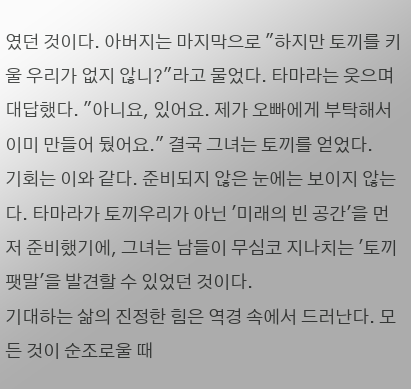였던 것이다. 아버지는 마지막으로 "하지만 토끼를 키울 우리가 없지 않니?"라고 물었다. 타마라는 웃으며 대답했다. "아니요, 있어요. 제가 오빠에게 부탁해서 이미 만들어 뒀어요." 결국 그녀는 토끼를 얻었다.
기회는 이와 같다. 준비되지 않은 눈에는 보이지 않는다. 타마라가 토끼우리가 아닌 '미래의 빈 공간'을 먼저 준비했기에, 그녀는 남들이 무심코 지나치는 '토끼 팻말'을 발견할 수 있었던 것이다.
기대하는 삶의 진정한 힘은 역경 속에서 드러난다. 모든 것이 순조로울 때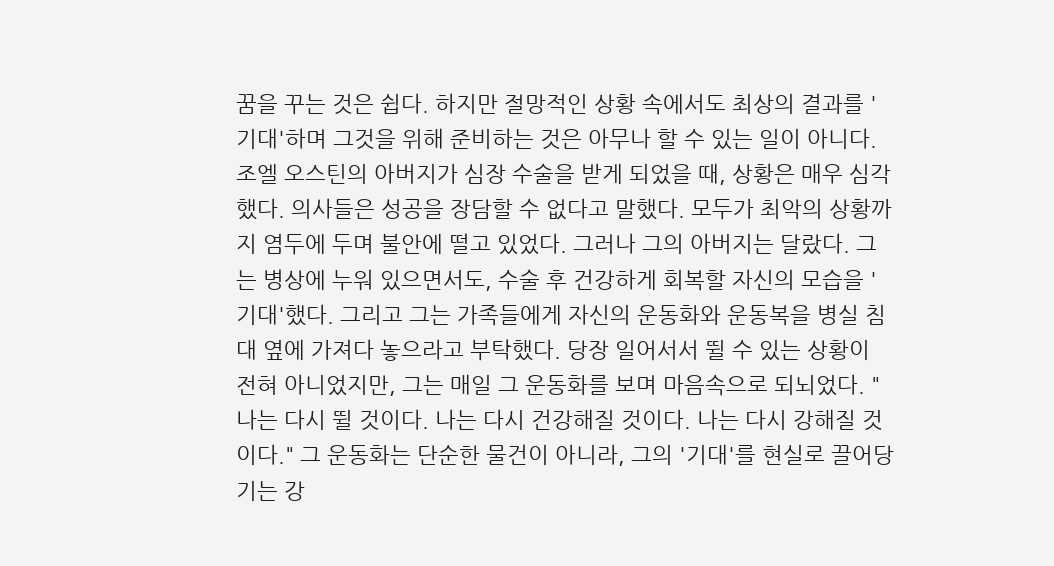꿈을 꾸는 것은 쉽다. 하지만 절망적인 상황 속에서도 최상의 결과를 '기대'하며 그것을 위해 준비하는 것은 아무나 할 수 있는 일이 아니다.
조엘 오스틴의 아버지가 심장 수술을 받게 되었을 때, 상황은 매우 심각했다. 의사들은 성공을 장담할 수 없다고 말했다. 모두가 최악의 상황까지 염두에 두며 불안에 떨고 있었다. 그러나 그의 아버지는 달랐다. 그는 병상에 누워 있으면서도, 수술 후 건강하게 회복할 자신의 모습을 '기대'했다. 그리고 그는 가족들에게 자신의 운동화와 운동복을 병실 침대 옆에 가져다 놓으라고 부탁했다. 당장 일어서서 뛸 수 있는 상황이 전혀 아니었지만, 그는 매일 그 운동화를 보며 마음속으로 되뇌었다. "나는 다시 뛸 것이다. 나는 다시 건강해질 것이다. 나는 다시 강해질 것이다." 그 운동화는 단순한 물건이 아니라, 그의 '기대'를 현실로 끌어당기는 강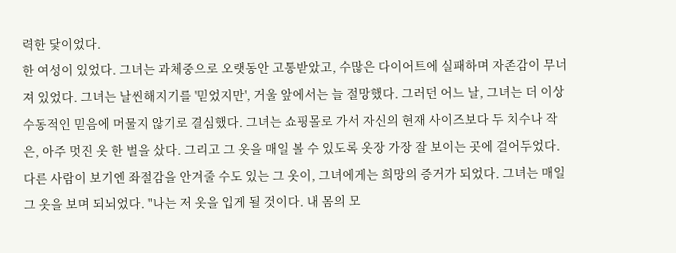력한 닻이었다.
한 여성이 있었다. 그녀는 과체중으로 오랫동안 고통받았고, 수많은 다이어트에 실패하며 자존감이 무너져 있었다. 그녀는 날씬해지기를 '믿었지만', 거울 앞에서는 늘 절망했다. 그러던 어느 날, 그녀는 더 이상 수동적인 믿음에 머물지 않기로 결심했다. 그녀는 쇼핑몰로 가서 자신의 현재 사이즈보다 두 치수나 작은, 아주 멋진 옷 한 벌을 샀다. 그리고 그 옷을 매일 볼 수 있도록 옷장 가장 잘 보이는 곳에 걸어두었다. 다른 사람이 보기엔 좌절감을 안겨줄 수도 있는 그 옷이, 그녀에게는 희망의 증거가 되었다. 그녀는 매일 그 옷을 보며 되뇌었다. "나는 저 옷을 입게 될 것이다. 내 몸의 모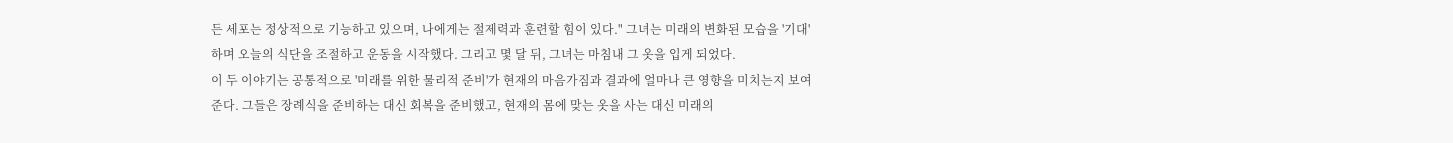든 세포는 정상적으로 기능하고 있으며, 나에게는 절제력과 훈련할 힘이 있다." 그녀는 미래의 변화된 모습을 '기대'하며 오늘의 식단을 조절하고 운동을 시작했다. 그리고 몇 달 뒤, 그녀는 마침내 그 옷을 입게 되었다.
이 두 이야기는 공통적으로 '미래를 위한 물리적 준비'가 현재의 마음가짐과 결과에 얼마나 큰 영향을 미치는지 보여준다. 그들은 장례식을 준비하는 대신 회복을 준비했고, 현재의 몸에 맞는 옷을 사는 대신 미래의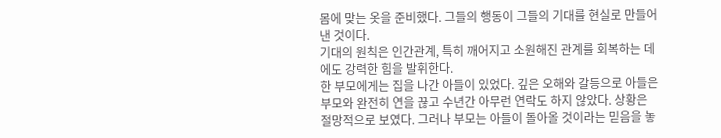몸에 맞는 옷을 준비했다. 그들의 행동이 그들의 기대를 현실로 만들어낸 것이다.
기대의 원칙은 인간관계, 특히 깨어지고 소원해진 관계를 회복하는 데에도 강력한 힘을 발휘한다.
한 부모에게는 집을 나간 아들이 있었다. 깊은 오해와 갈등으로 아들은 부모와 완전히 연을 끊고 수년간 아무런 연락도 하지 않았다. 상황은 절망적으로 보였다. 그러나 부모는 아들이 돌아올 것이라는 믿음을 놓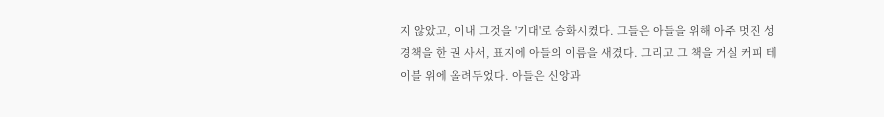지 않았고, 이내 그것을 '기대'로 승화시켰다. 그들은 아들을 위해 아주 멋진 성경책을 한 권 사서, 표지에 아들의 이름을 새겼다. 그리고 그 책을 거실 커피 테이블 위에 올려두었다. 아들은 신앙과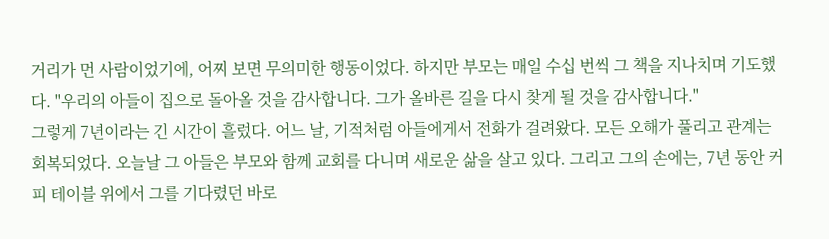거리가 먼 사람이었기에, 어찌 보면 무의미한 행동이었다. 하지만 부모는 매일 수십 번씩 그 책을 지나치며 기도했다. "우리의 아들이 집으로 돌아올 것을 감사합니다. 그가 올바른 길을 다시 찾게 될 것을 감사합니다."
그렇게 7년이라는 긴 시간이 흘렀다. 어느 날, 기적처럼 아들에게서 전화가 걸려왔다. 모든 오해가 풀리고 관계는 회복되었다. 오늘날 그 아들은 부모와 함께 교회를 다니며 새로운 삶을 살고 있다. 그리고 그의 손에는, 7년 동안 커피 테이블 위에서 그를 기다렸던 바로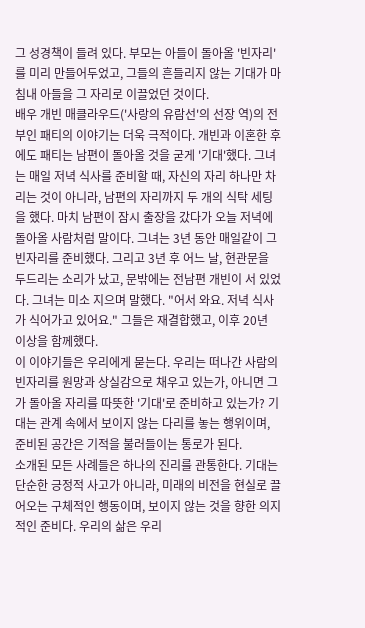그 성경책이 들려 있다. 부모는 아들이 돌아올 '빈자리'를 미리 만들어두었고, 그들의 흔들리지 않는 기대가 마침내 아들을 그 자리로 이끌었던 것이다.
배우 개빈 매클라우드('사랑의 유람선'의 선장 역)의 전 부인 패티의 이야기는 더욱 극적이다. 개빈과 이혼한 후에도 패티는 남편이 돌아올 것을 굳게 '기대'했다. 그녀는 매일 저녁 식사를 준비할 때, 자신의 자리 하나만 차리는 것이 아니라, 남편의 자리까지 두 개의 식탁 세팅을 했다. 마치 남편이 잠시 출장을 갔다가 오늘 저녁에 돌아올 사람처럼 말이다. 그녀는 3년 동안 매일같이 그 빈자리를 준비했다. 그리고 3년 후 어느 날, 현관문을 두드리는 소리가 났고, 문밖에는 전남편 개빈이 서 있었다. 그녀는 미소 지으며 말했다. "어서 와요. 저녁 식사가 식어가고 있어요." 그들은 재결합했고, 이후 20년 이상을 함께했다.
이 이야기들은 우리에게 묻는다. 우리는 떠나간 사람의 빈자리를 원망과 상실감으로 채우고 있는가, 아니면 그가 돌아올 자리를 따뜻한 '기대'로 준비하고 있는가? 기대는 관계 속에서 보이지 않는 다리를 놓는 행위이며, 준비된 공간은 기적을 불러들이는 통로가 된다.
소개된 모든 사례들은 하나의 진리를 관통한다. 기대는 단순한 긍정적 사고가 아니라, 미래의 비전을 현실로 끌어오는 구체적인 행동이며, 보이지 않는 것을 향한 의지적인 준비다. 우리의 삶은 우리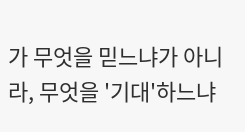가 무엇을 믿느냐가 아니라, 무엇을 '기대'하느냐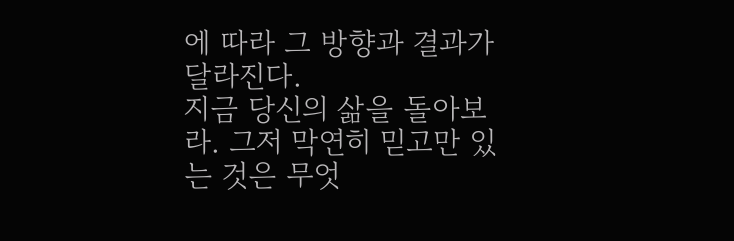에 따라 그 방향과 결과가 달라진다.
지금 당신의 삶을 돌아보라. 그저 막연히 믿고만 있는 것은 무엇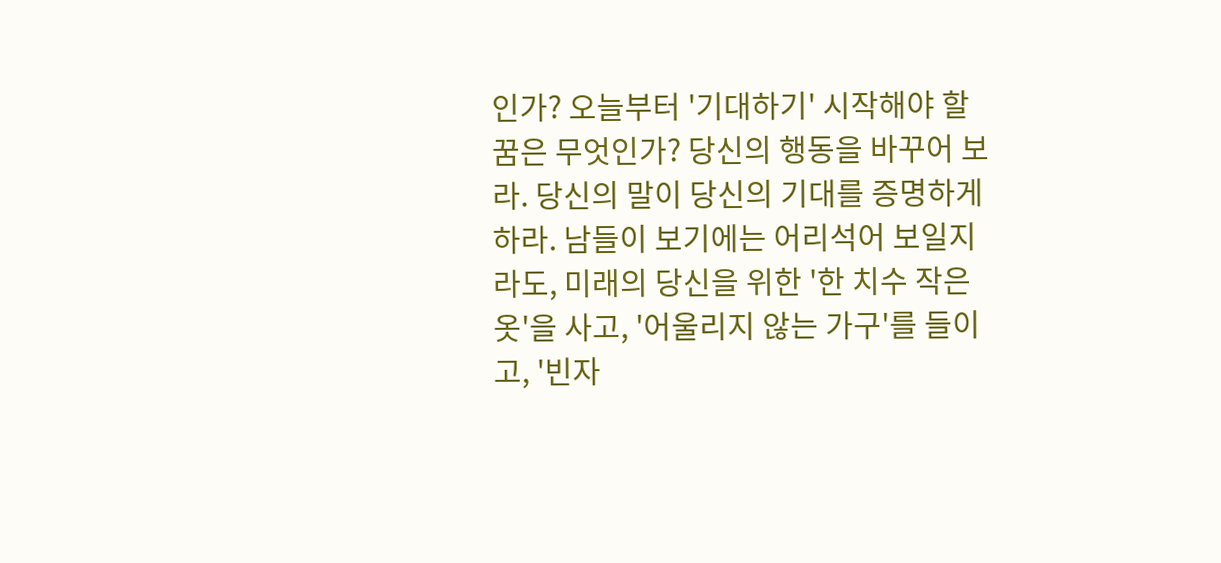인가? 오늘부터 '기대하기' 시작해야 할 꿈은 무엇인가? 당신의 행동을 바꾸어 보라. 당신의 말이 당신의 기대를 증명하게 하라. 남들이 보기에는 어리석어 보일지라도, 미래의 당신을 위한 '한 치수 작은 옷'을 사고, '어울리지 않는 가구'를 들이고, '빈자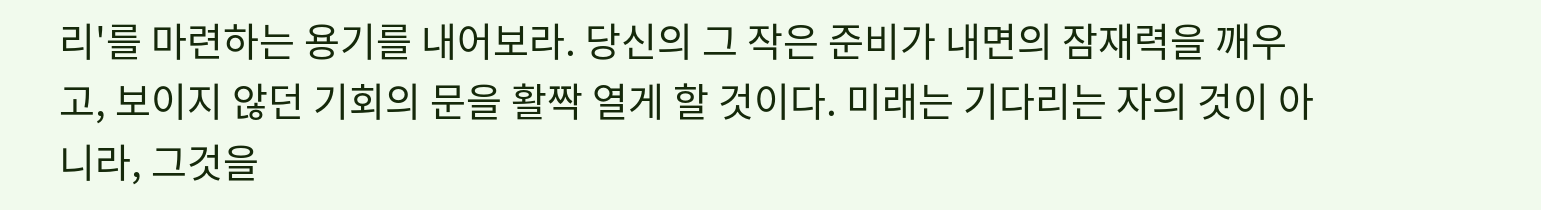리'를 마련하는 용기를 내어보라. 당신의 그 작은 준비가 내면의 잠재력을 깨우고, 보이지 않던 기회의 문을 활짝 열게 할 것이다. 미래는 기다리는 자의 것이 아니라, 그것을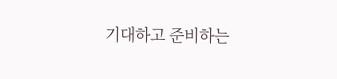기대하고 준비하는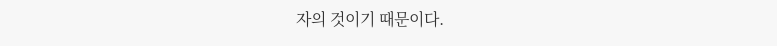자의 것이기 때문이다.